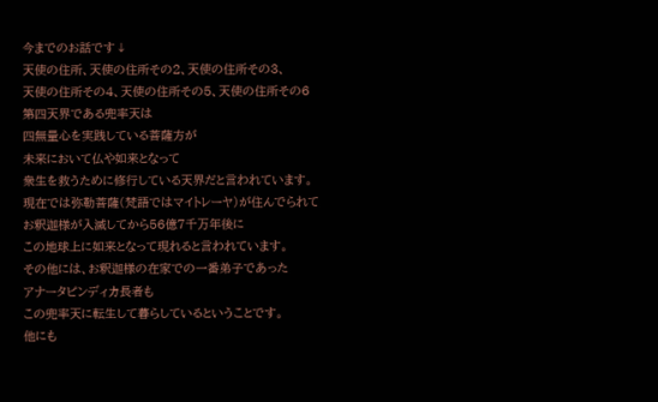今までのお話です↓
天使の住所、天使の住所その2、天使の住所その3、
天使の住所その4、天使の住所その5、天使の住所その6
第四天界である兜率天は
四無量心を実践している菩薩方が
未来において仏や如来となって
衆生を救うために修行している天界だと言われています。
現在では弥勒菩薩(梵語ではマイトレーヤ)が住んでられて
お釈迦様が入滅してから56億7千万年後に
この地球上に如来となって現れると言われています。
その他には、お釈迦様の在家での一番弟子であった
アナータピンディカ長者も
この兜率天に転生して暮らしているということです。
他にも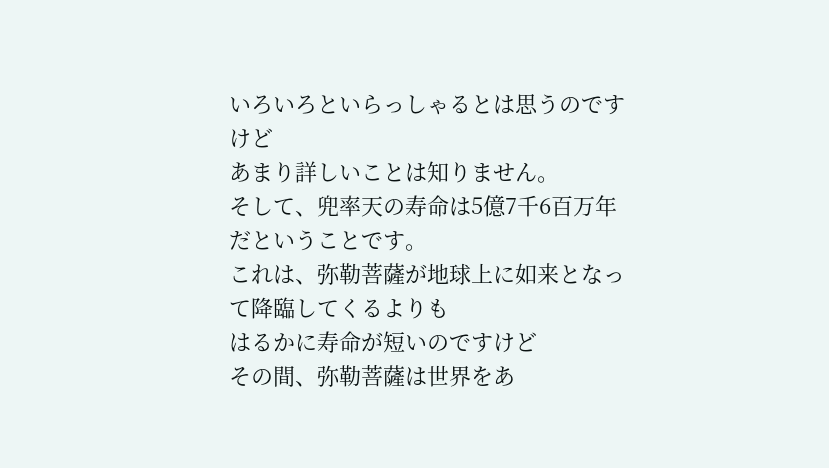いろいろといらっしゃるとは思うのですけど
あまり詳しいことは知りません。
そして、兜率天の寿命は5億7千6百万年だということです。
これは、弥勒菩薩が地球上に如来となって降臨してくるよりも
はるかに寿命が短いのですけど
その間、弥勒菩薩は世界をあ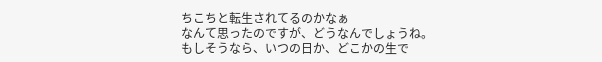ちこちと転生されてるのかなぁ
なんて思ったのですが、どうなんでしょうね。
もしそうなら、いつの日か、どこかの生で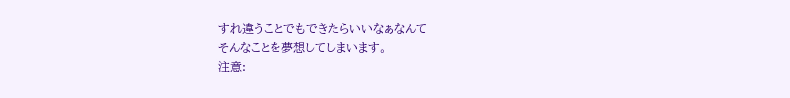すれ違うことでもできたらいいなぁなんて
そんなことを夢想してしまいます。
注意: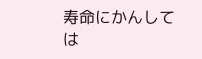寿命にかんしては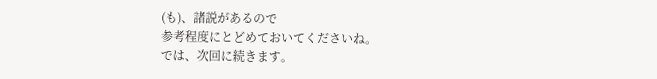(も)、諸説があるので
参考程度にとどめておいてくださいね。
では、次回に続きます。